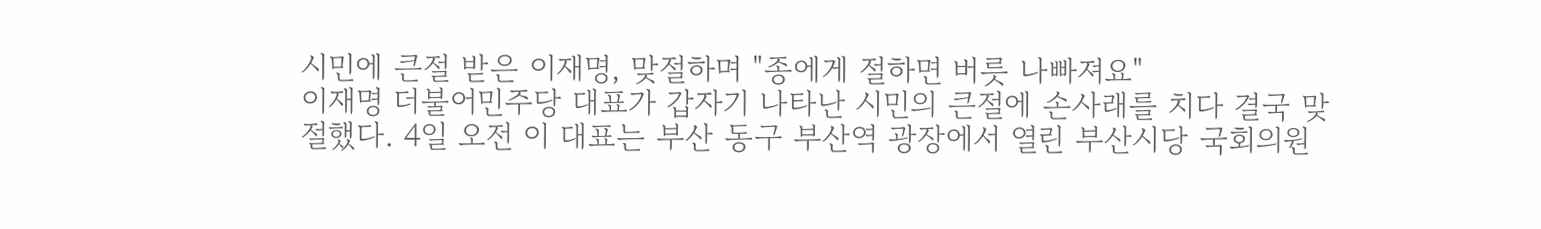시민에 큰절 받은 이재명, 맞절하며 "종에게 절하면 버릇 나빠져요"
이재명 더불어민주당 대표가 갑자기 나타난 시민의 큰절에 손사래를 치다 결국 맞절했다. 4일 오전 이 대표는 부산 동구 부산역 광장에서 열린 부산시당 국회의원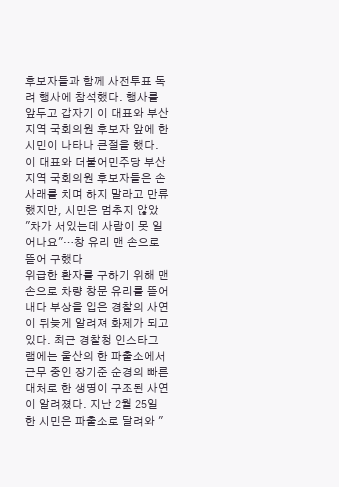후보자들과 함께 사전투표 독려 행사에 참석했다. 행사를 앞두고 갑자기 이 대표와 부산 지역 국회의원 후보자 앞에 한 시민이 나타나 큰절을 했다. 이 대표와 더불어민주당 부산 지역 국회의원 후보자들은 손사래를 치며 하지 말라고 만류했지만, 시민은 멈추지 않았
"차가 서있는데 사람이 못 일어나요"…창 유리 맨 손으로 뜯어 구했다
위급한 환자를 구하기 위해 맨손으로 차량 창문 유리를 뜯어내다 부상을 입은 경찰의 사연이 뒤늦게 알려져 화제가 되고 있다. 최근 경찰청 인스타그램에는 울산의 한 파출소에서 근무 중인 장기준 순경의 빠른 대처로 한 생명이 구조된 사연이 알려졌다. 지난 2월 25일 한 시민은 파출소로 달려와 "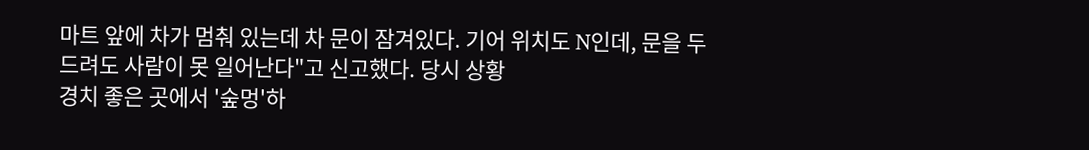마트 앞에 차가 멈춰 있는데 차 문이 잠겨있다. 기어 위치도 N인데, 문을 두드려도 사람이 못 일어난다"고 신고했다. 당시 상황
경치 좋은 곳에서 '숲멍'하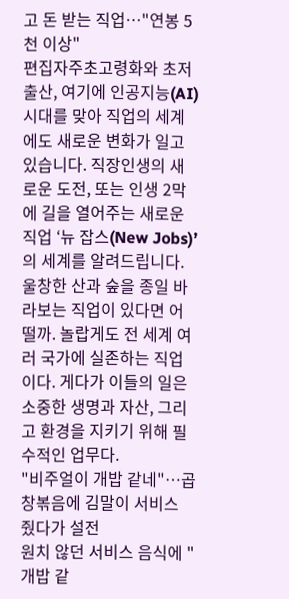고 돈 받는 직업…"연봉 5천 이상"
편집자주초고령화와 초저출산, 여기에 인공지능(AI)시대를 맞아 직업의 세계에도 새로운 변화가 일고 있습니다. 직장인생의 새로운 도전, 또는 인생 2막에 길을 열어주는 새로운 직업 ‘뉴 잡스(New Jobs)’의 세계를 알려드립니다. 울창한 산과 숲을 종일 바라보는 직업이 있다면 어떨까. 놀랍게도 전 세계 여러 국가에 실존하는 직업이다. 게다가 이들의 일은 소중한 생명과 자산, 그리고 환경을 지키기 위해 필수적인 업무다.
"비주얼이 개밥 같네"…곱창볶음에 김말이 서비스 줬다가 설전
원치 않던 서비스 음식에 "개밥 같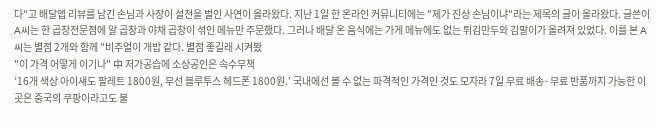다"고 배달앱 리뷰를 남긴 손님과 사장이 설전을 벌인 사연이 올라왔다. 지난 1일 한 온라인 커뮤니티에는 "제가 진상 손님이냐"라는 제목의 글이 올라왔다. 글쓴이 A씨는 한 곱창전문점에 알 곱창과 야채 곱창이 섞인 메뉴만 주문했다. 그러나 배달 온 음식에는 가게 메뉴에도 없는 튀김만두와 김말이가 올려져 있었다. 이를 본 A씨는 별점 2개와 함께 "비주얼이 개밥 같다. 별점 좋길래 시켜봤
"이 가격 어떻게 이기나" 中 저가공습에 소상공인은 속수무책
‘16개 색상 아이섀도 팔레트 1800원, 무선 블루투스 헤드폰 1800원.’ 국내에선 볼 수 없는 파격적인 가격인 것도 모자라 7일 무료 배송·무료 반품까지 가능한 이곳은 중국의 쿠팡이라고도 불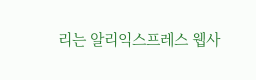리는 알리익스프레스 웹사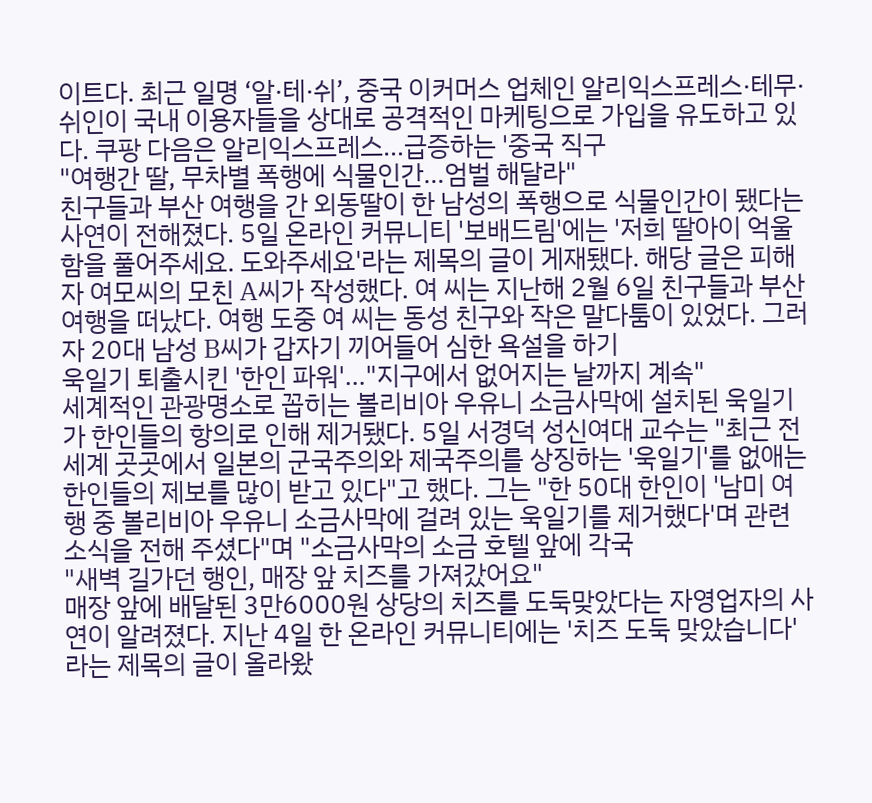이트다. 최근 일명 ‘알·테·쉬’, 중국 이커머스 업체인 알리익스프레스·테무·쉬인이 국내 이용자들을 상대로 공격적인 마케팅으로 가입을 유도하고 있다. 쿠팡 다음은 알리익스프레스…급증하는 '중국 직구
"여행간 딸, 무차별 폭행에 식물인간…엄벌 해달라"
친구들과 부산 여행을 간 외동딸이 한 남성의 폭행으로 식물인간이 됐다는 사연이 전해졌다. 5일 온라인 커뮤니티 '보배드림'에는 '저희 딸아이 억울함을 풀어주세요. 도와주세요'라는 제목의 글이 게재됐다. 해당 글은 피해자 여모씨의 모친 A씨가 작성했다. 여 씨는 지난해 2월 6일 친구들과 부산 여행을 떠났다. 여행 도중 여 씨는 동성 친구와 작은 말다툼이 있었다. 그러자 20대 남성 B씨가 갑자기 끼어들어 심한 욕설을 하기
욱일기 퇴출시킨 '한인 파워'…"지구에서 없어지는 날까지 계속"
세계적인 관광명소로 꼽히는 볼리비아 우유니 소금사막에 설치된 욱일기가 한인들의 항의로 인해 제거됐다. 5일 서경덕 성신여대 교수는 "최근 전 세계 곳곳에서 일본의 군국주의와 제국주의를 상징하는 '욱일기'를 없애는 한인들의 제보를 많이 받고 있다"고 했다. 그는 "한 50대 한인이 '남미 여행 중 볼리비아 우유니 소금사막에 걸려 있는 욱일기를 제거했다'며 관련 소식을 전해 주셨다"며 "소금사막의 소금 호텔 앞에 각국
"새벽 길가던 행인, 매장 앞 치즈를 가져갔어요"
매장 앞에 배달된 3만6000원 상당의 치즈를 도둑맞았다는 자영업자의 사연이 알려졌다. 지난 4일 한 온라인 커뮤니티에는 '치즈 도둑 맞았습니다' 라는 제목의 글이 올라왔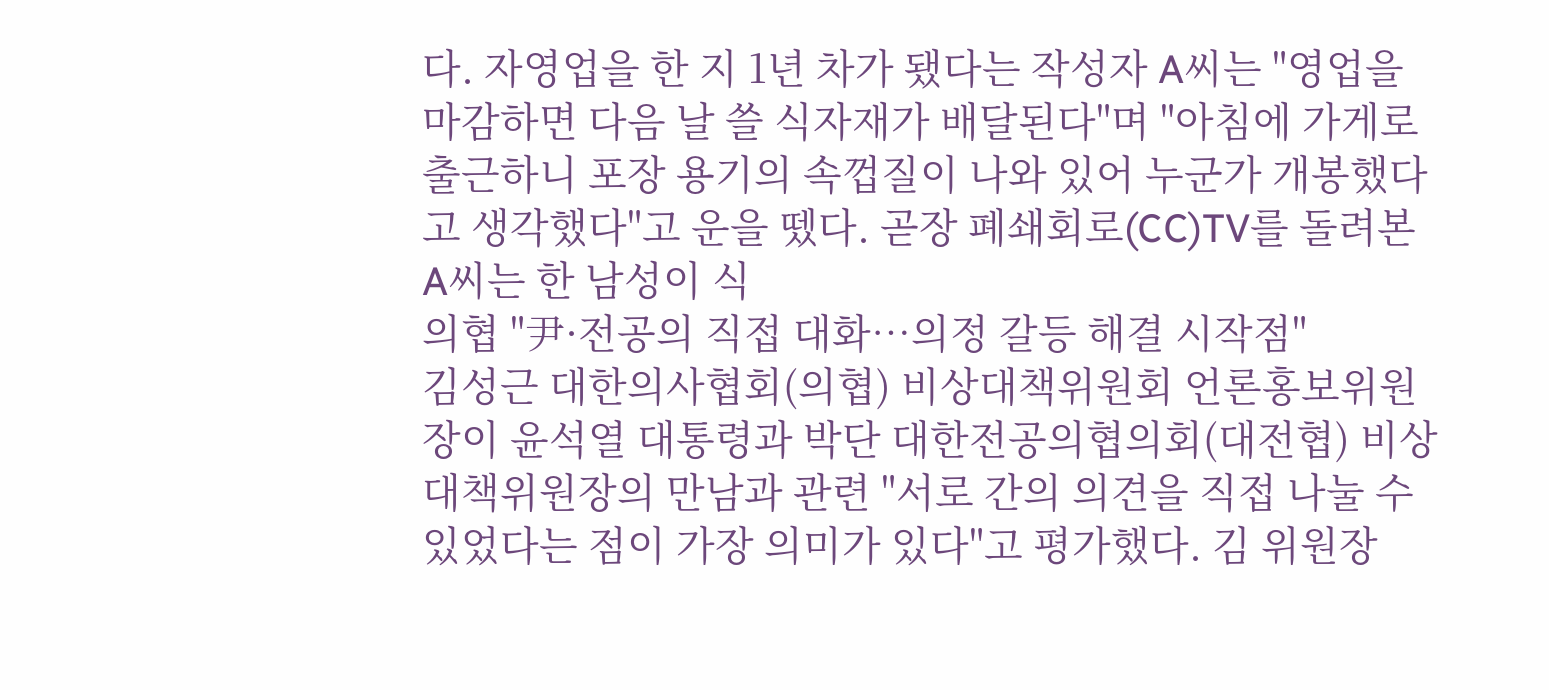다. 자영업을 한 지 1년 차가 됐다는 작성자 A씨는 "영업을 마감하면 다음 날 쓸 식자재가 배달된다"며 "아침에 가게로 출근하니 포장 용기의 속껍질이 나와 있어 누군가 개봉했다고 생각했다"고 운을 뗐다. 곧장 폐쇄회로(CC)TV를 돌려본 A씨는 한 남성이 식
의협 "尹·전공의 직접 대화…의정 갈등 해결 시작점"
김성근 대한의사협회(의협) 비상대책위원회 언론홍보위원장이 윤석열 대통령과 박단 대한전공의협의회(대전협) 비상대책위원장의 만남과 관련 "서로 간의 의견을 직접 나눌 수 있었다는 점이 가장 의미가 있다"고 평가했다. 김 위원장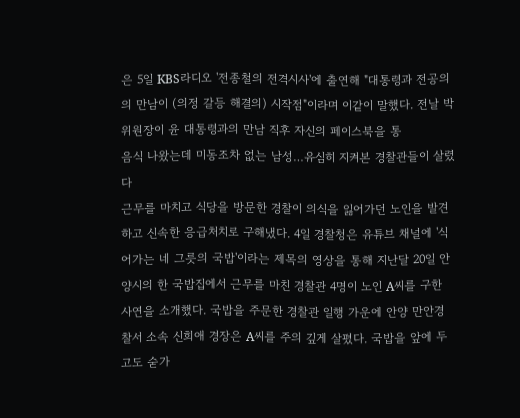은 5일 KBS라디오 '전종철의 전격시사'에 출연해 "대통령과 전공의의 만남이 (의정 갈등 해결의) 시작점"이라며 이같이 말했다. 전날 박 위원장이 윤 대통령과의 만남 직후 자신의 페이스북을 통
음식 나왔는데 미동조차 없는 남성…유심히 지켜본 경찰관들이 살렸다
근무를 마치고 식당을 방문한 경찰이 의식을 잃어가던 노인을 발견하고 신속한 응급처치로 구해냈다. 4일 경찰청은 유튜브 채널에 '식어가는 네 그릇의 국밥'이라는 제목의 영상을 통해 지난달 20일 안양시의 한 국밥집에서 근무를 마친 경찰관 4명이 노인 A씨를 구한 사연을 소개했다. 국밥을 주문한 경찰관 일행 가운에 안양 만안경찰서 소속 신희애 경장은 A씨를 주의 깊게 살폈다. 국밥을 앞에 두고도 숟가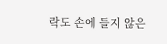락도 손에 들지 않은